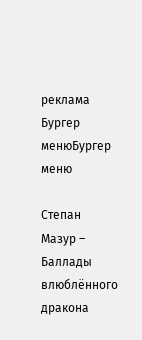реклама
Бургер менюБургер меню

Степан Мазур – Баллады влюблённого дракона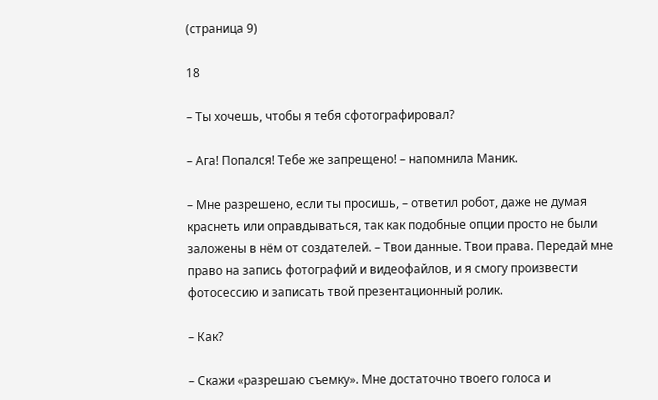(страница 9)

18

– Ты хочешь, чтобы я тебя сфотографировал?

– Ага! Попался! Тебе же запрещено! – напомнила Маник.

– Мне разрешено, если ты просишь, – ответил робот, даже не думая краснеть или оправдываться, так как подобные опции просто не были заложены в нём от создателей. – Твои данные. Твои права. Передай мне право на запись фотографий и видеофайлов, и я смогу произвести фотосессию и записать твой презентационный ролик.

– Как?

– Скажи «разрешаю съемку». Мне достаточно твоего голоса и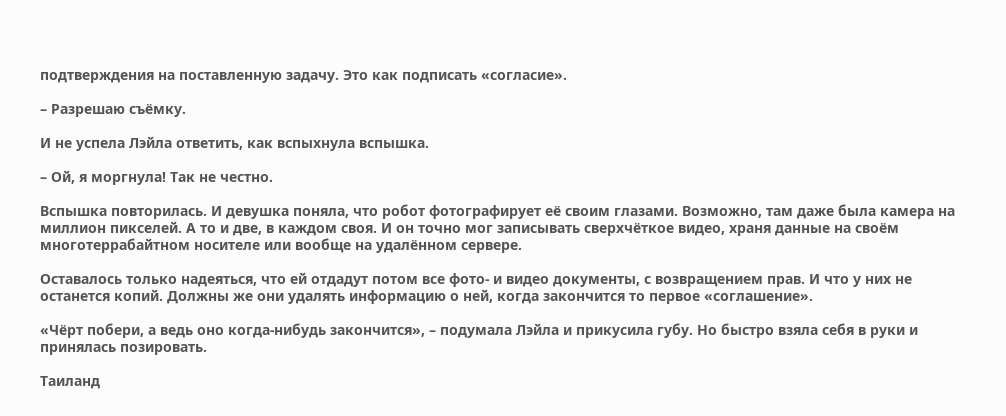подтверждения на поставленную задачу. Это как подписать «согласие».

– Разрешаю съёмку.

И не успела Лэйла ответить, как вспыхнула вспышка.

– Ой, я моргнула! Так не честно.

Вспышка повторилась. И девушка поняла, что робот фотографирует её своим глазами. Возможно, там даже была камера на миллион пикселей. А то и две, в каждом своя. И он точно мог записывать сверхчёткое видео, храня данные на своём многотеррабайтном носителе или вообще на удалённом сервере.

Оставалось только надеяться, что ей отдадут потом все фото- и видео документы, с возвращением прав. И что у них не останется копий. Должны же они удалять информацию о ней, когда закончится то первое «соглашение».

«Чёрт побери, а ведь оно когда-нибудь закончится», – подумала Лэйла и прикусила губу. Но быстро взяла себя в руки и принялась позировать.

Таиланд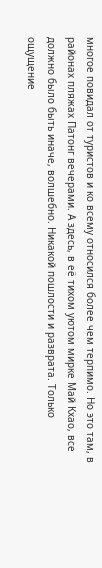многое повидал от туристов и ко всему относился более чем терпимо. Но это там, в районах пляжах Патонг вечерами. А здесь, в её тихом уютом мирке Май Кхао, все должно было быть иначе, волшебно. Никакой пошлости и разврата. Только ощущение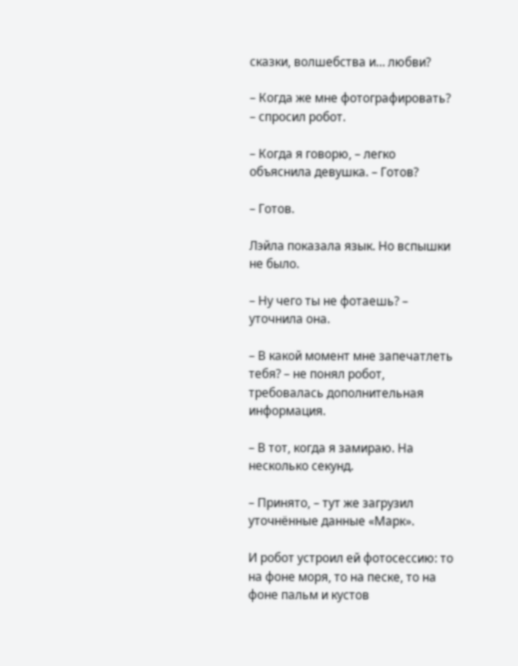сказки, волшебства и… любви?

– Когда же мне фотографировать? – спросил робот.

– Когда я говорю, – легко объяснила девушка. – Готов?

– Готов.

Лэйла показала язык. Но вспышки не было.

– Ну чего ты не фотаешь? – уточнила она.

– В какой момент мне запечатлеть тебя? – не понял робот, требовалась дополнительная информация.

– В тот, когда я замираю. На несколько секунд.

– Принято, – тут же загрузил уточнённые данные «Марк».

И робот устроил ей фотосессию: то на фоне моря, то на песке, то на фоне пальм и кустов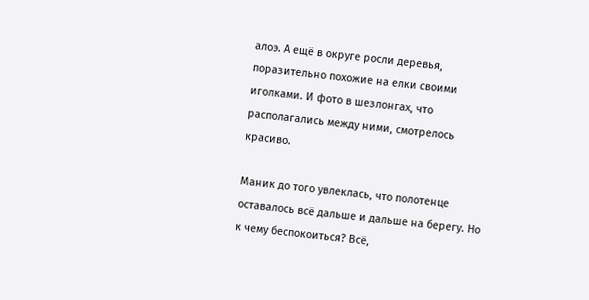алоэ. А ещё в округе росли деревья, поразительно похожие на елки своими иголками. И фото в шезлонгах, что располагались между ними, смотрелось красиво.

Маник до того увлеклась, что полотенце оставалось всё дальше и дальше на берегу. Но к чему беспокоиться? Всё,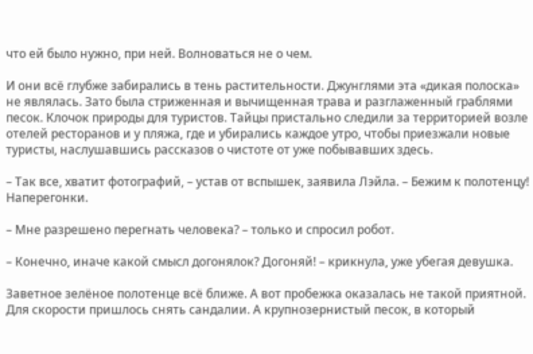что ей было нужно, при ней. Волноваться не о чем.

И они всё глубже забирались в тень растительности. Джунглями эта «дикая полоска» не являлась. Зато была стриженная и вычищенная трава и разглаженный граблями песок. Клочок природы для туристов. Тайцы пристально следили за территорией возле отелей ресторанов и у пляжа, где и убирались каждое утро, чтобы приезжали новые туристы, наслушавшись рассказов о чистоте от уже побывавших здесь.

– Так все, хватит фотографий, – устав от вспышек, заявила Лэйла. – Бежим к полотенцу! Наперегонки.

– Мне разрешено перегнать человека? – только и спросил робот.

– Конечно, иначе какой смысл догонялок? Догоняй! – крикнула, уже убегая девушка.

Заветное зелёное полотенце всё ближе. А вот пробежка оказалась не такой приятной. Для скорости пришлось снять сандалии. А крупнозернистый песок, в который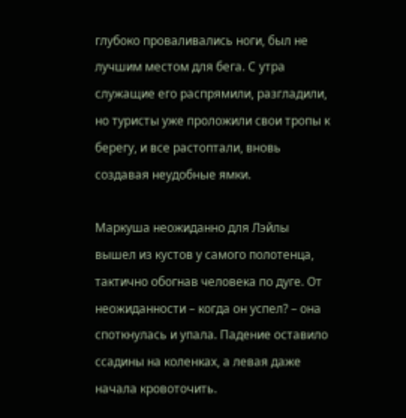глубоко проваливались ноги, был не лучшим местом для бега. С утра служащие его распрямили, разгладили, но туристы уже проложили свои тропы к берегу, и все растоптали, вновь создавая неудобные ямки.

Маркуша неожиданно для Лэйлы вышел из кустов у самого полотенца, тактично обогнав человека по дуге. От неожиданности – когда он успел? – она споткнулась и упала. Падение оставило ссадины на коленках, а левая даже начала кровоточить.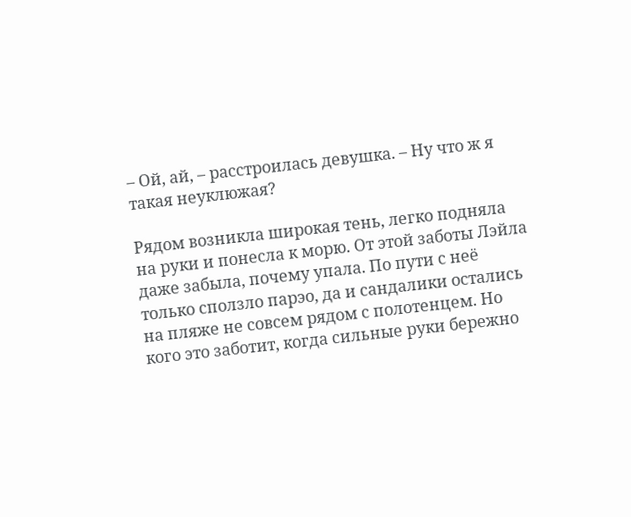– Ой, ай, – расстроилась девушка. – Ну что ж я такая неуклюжая?

Рядом возникла широкая тень, легко подняла на руки и понесла к морю. От этой заботы Лэйла даже забыла, почему упала. По пути с неё только сползло парэо, да и сандалики остались на пляже не совсем рядом с полотенцем. Но кого это заботит, когда сильные руки бережно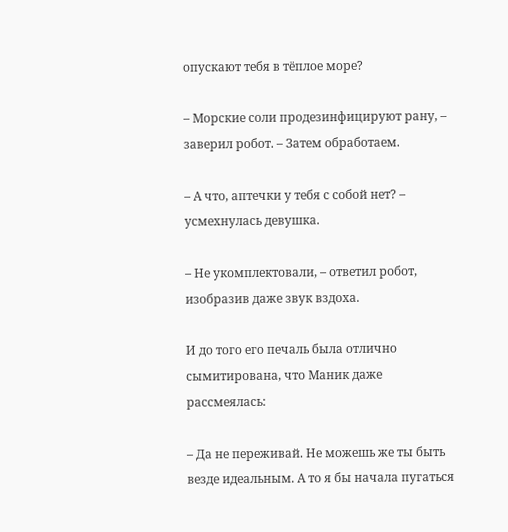опускают тебя в тёплое море?

– Морские соли продезинфицируют рану, – заверил робот. – Затем обработаем.

– А что, аптечки у тебя с собой нет? – усмехнулась девушка.

– Не укомплектовали, – ответил робот, изобразив даже звук вздоха.

И до того его печаль была отлично сымитирована, что Маник даже рассмеялась:

– Да не переживай. Не можешь же ты быть везде идеальным. А то я бы начала пугаться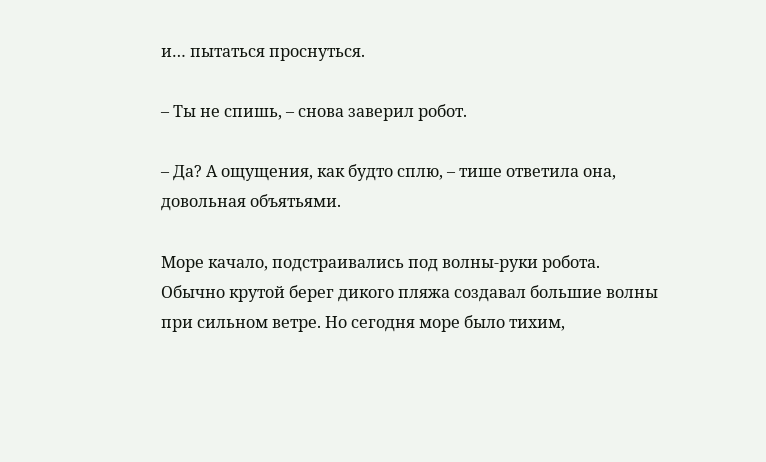и… пытаться проснуться.

– Ты не спишь, – снова заверил робот.

– Да? А ощущения, как будто сплю, – тише ответила она, довольная объятьями.

Море качало, подстраивались под волны-руки робота. Обычно крутой берег дикого пляжа создавал большие волны при сильном ветре. Но сегодня море было тихим,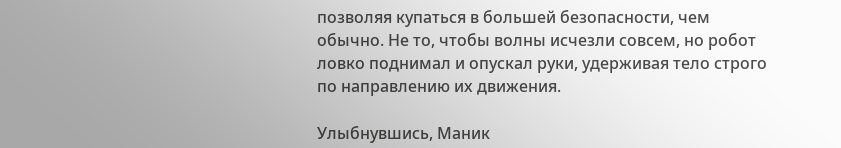позволяя купаться в большей безопасности, чем обычно. Не то, чтобы волны исчезли совсем, но робот ловко поднимал и опускал руки, удерживая тело строго по направлению их движения.

Улыбнувшись, Маник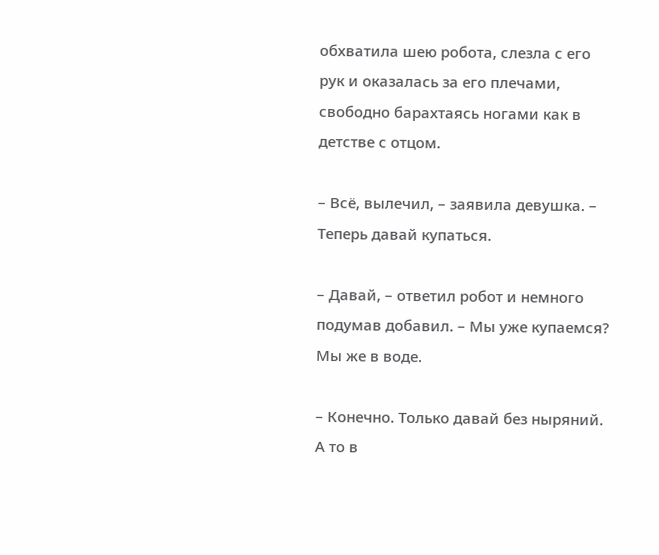обхватила шею робота, слезла с его рук и оказалась за его плечами, свободно барахтаясь ногами как в детстве с отцом.

– Всё, вылечил, – заявила девушка. – Теперь давай купаться.

– Давай, – ответил робот и немного подумав добавил. – Мы уже купаемся? Мы же в воде.

– Конечно. Только давай без ныряний. А то в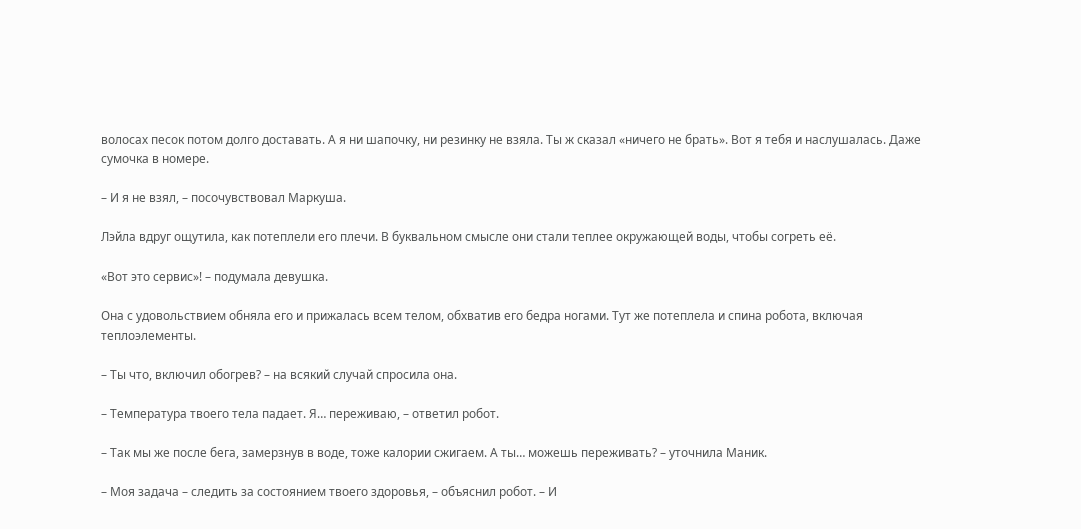волосах песок потом долго доставать. А я ни шапочку, ни резинку не взяла. Ты ж сказал «ничего не брать». Вот я тебя и наслушалась. Даже сумочка в номере.

– И я не взял, – посочувствовал Маркуша.

Лэйла вдруг ощутила, как потеплели его плечи. В буквальном смысле они стали теплее окружающей воды, чтобы согреть её.

«Вот это сервис»! – подумала девушка.

Она с удовольствием обняла его и прижалась всем телом, обхватив его бедра ногами. Тут же потеплела и спина робота, включая теплоэлементы.

– Ты что, включил обогрев? – на всякий случай спросила она.

– Температура твоего тела падает. Я… переживаю, – ответил робот.

– Так мы же после бега, замерзнув в воде, тоже калории сжигаем. А ты… можешь переживать? – уточнила Маник.

– Моя задача – следить за состоянием твоего здоровья, – объяснил робот. – И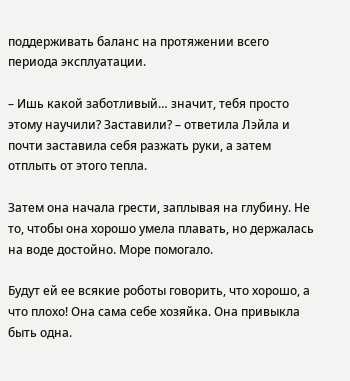поддерживать баланс на протяжении всего периода эксплуатации.

– Ишь какой заботливый… значит, тебя просто этому научили? Заставили? – ответила Лэйла и почти заставила себя разжать руки, а затем отплыть от этого тепла.

Затем она начала грести, заплывая на глубину. Не то, чтобы она хорошо умела плавать, но держалась на воде достойно. Море помогало.

Будут ей ее всякие роботы говорить, что хорошо, а что плохо! Она сама себе хозяйка. Она привыкла быть одна.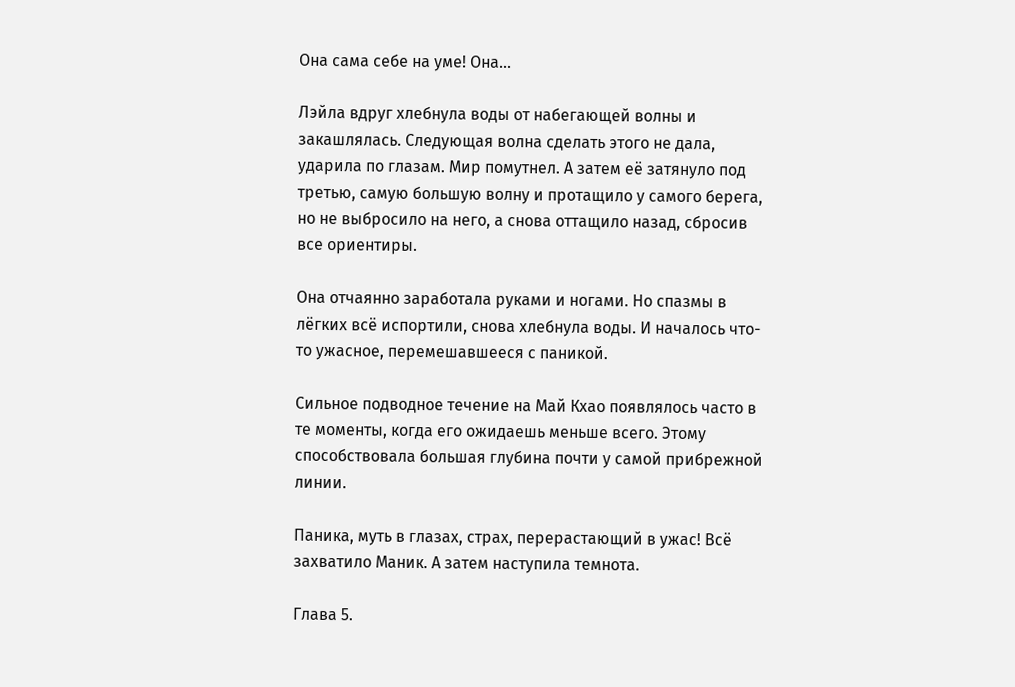Она сама себе на уме! Она…

Лэйла вдруг хлебнула воды от набегающей волны и закашлялась. Следующая волна сделать этого не дала, ударила по глазам. Мир помутнел. А затем её затянуло под третью, самую большую волну и протащило у самого берега, но не выбросило на него, а снова оттащило назад, сбросив все ориентиры.

Она отчаянно заработала руками и ногами. Но спазмы в лёгких всё испортили, снова хлебнула воды. И началось что-то ужасное, перемешавшееся с паникой.

Сильное подводное течение на Май Кхао появлялось часто в те моменты, когда его ожидаешь меньше всего. Этому способствовала большая глубина почти у самой прибрежной линии.

Паника, муть в глазах, страх, перерастающий в ужас! Всё захватило Маник. А затем наступила темнота.

Глава 5.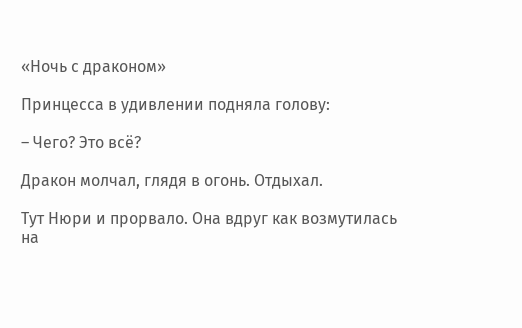«Ночь с драконом»

Принцесса в удивлении подняла голову:

– Чего? Это всё?

Дракон молчал, глядя в огонь. Отдыхал.

Тут Нюри и прорвало. Она вдруг как возмутилась на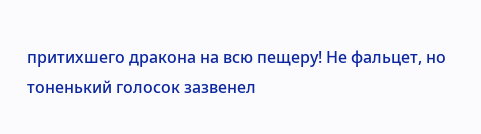притихшего дракона на всю пещеру! Не фальцет, но тоненький голосок зазвенел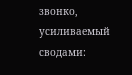звонко, усиливаемый сводами: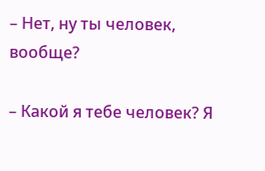– Нет, ну ты человек, вообще?

– Какой я тебе человек? Я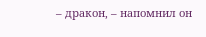– дракон, – напомнил он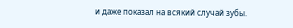и даже показал на всякий случай зубы.